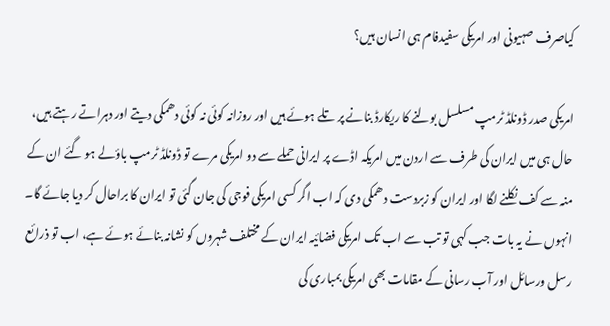کیاصرف صہیونی اور امریکی سفیدفام ہی انسان ہیں؟

امریکی صدر ڈونلڈ ٹرمپ مسلسل بولنے کا ریکارڈ بنانے پر تلے ہوئے ہیں اور روزانہ کوئی نہ کوئی دھمکی دیتے اور دہراتے رہتے ہیں، حال ہی میں ایران کی طرف سے اردن میں امریکہ اڈے پر ایرانی حملے سے دو امریکی مرے تو ڈونلڈ ٹرمپ باؤلے ہو گئے ان کے منہ سے کف نکلنے لگا اور ایران کو زبردست دھمکی دی کہ اب اگر کسی امریکی فوجی کی جان گئی تو ایران کا براحال کر دیا جائے گا۔ انہوں نے یہ بات جب کہی تو تب سے اب تک امریکی فضائیہ ایران کے مختلف شہروں کو نشانہ بنائے ہوئے ہے، اب تو ذرائع رسل ورسائل اور آب رسانی کے مقامات بھی امریکی بمباری کی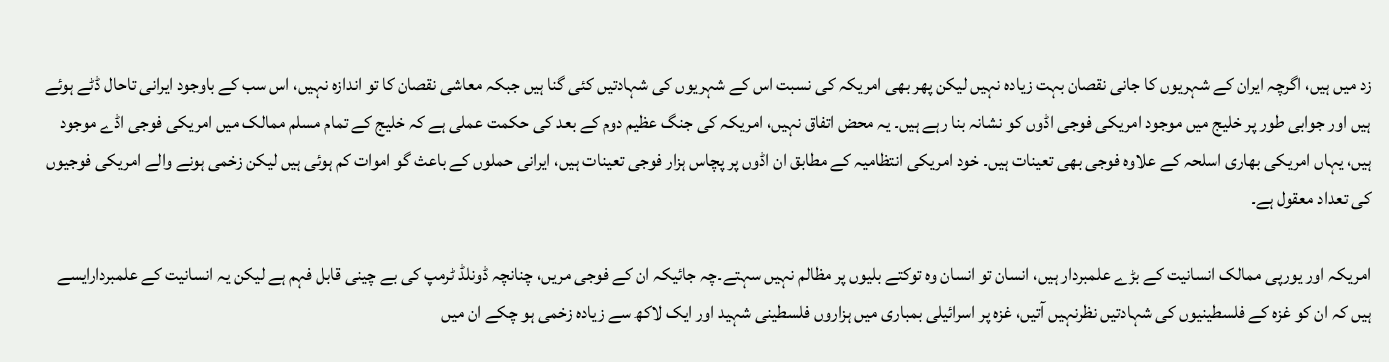زد میں ہیں، اگرچہ ایران کے شہریوں کا جانی نقصان بہت زیادہ نہیں لیکن پھر بھی امریکہ کی نسبت اس کے شہریوں کی شہادتیں کئی گنا ہیں جبکہ معاشی نقصان کا تو اندازہ نہیں، اس سب کے باوجود ایرانی تاحال ڈٹے ہوئے ہیں اور جوابی طور پر خلیج میں موجود امریکی فوجی اڈوں کو نشانہ بنا رہے ہیں۔ یہ محض اتفاق نہیں، امریکہ کی جنگ عظیم دوم کے بعد کی حکمت عملی ہے کہ خلیج کے تمام مسلم ممالک میں امریکی فوجی اڈے موجود ہیں، یہاں امریکی بھاری اسلحہ کے علاوہ فوجی بھی تعینات ہیں۔ خود امریکی انتظامیہ کے مطابق ان اڈوں پر پچاس ہزار فوجی تعینات ہیں، ایرانی حملوں کے باعث گو اموات کم ہوئی ہیں لیکن زخمی ہونے والے امریکی فوجیوں کی تعداد معقول ہے۔

امریکہ اور یورپی ممالک انسانیت کے بڑے علمبردار ہیں، انسان تو انسان وہ توکتے بلیوں پر مظالم نہیں سہتے۔چہ جائیکہ ان کے فوجی مریں، چنانچہ ڈونلڈ ٹرمپ کی بے چینی قابل فہم ہے لیکن یہ انسانیت کے علمبردارایسے ہیں کہ ان کو غزہ کے فلسطینیوں کی شہادتیں نظرنہیں آتیں، غزہ پر اسرائیلی بمباری میں ہزاروں فلسطینی شہید اور ایک لاکھ سے زیادہ زخمی ہو چکے ان میں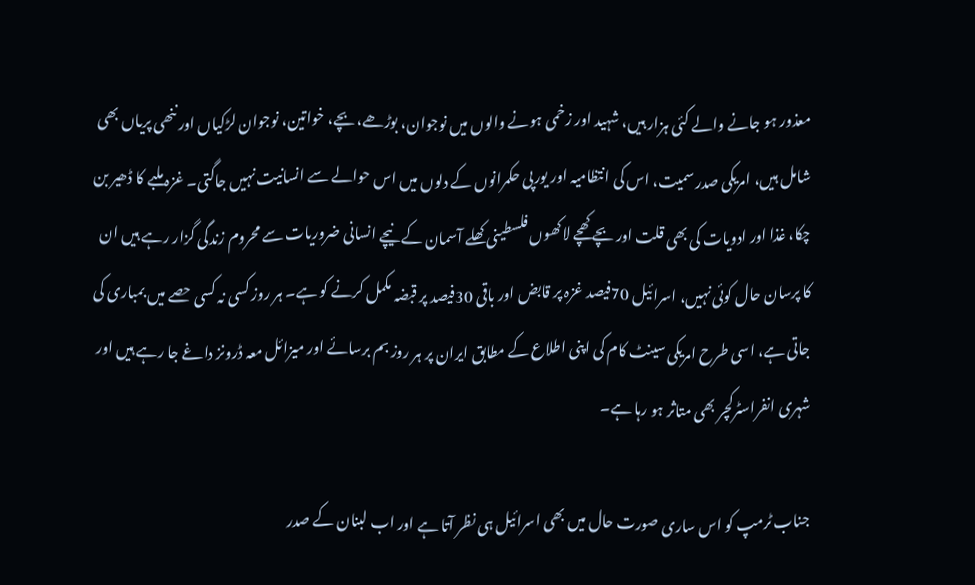معذور ہو جانے والے کئی ہزار ہیں، شہید اور زخمی ہونے والوں میں نوجوان، بوڑھے، بچے، خواتین، نوجوان لڑکیاں اور ننھی پریاں بھی شامل ہیں، امریکی صدر سمیت، اس کی انتظامیہ اور یورپی حکمرانوں کے دلوں میں اس حوالے سے انسانیت نہیں جاگتی۔ غزہ ملبے کا ڈھیر بن چکا، غذا اور ادویات کی بھی قلت اور بچے کھچے لاکھوں فلسطینی کھلے آسمان کے نیچے انسانی ضروریات سے محروم زندگی گزار رہے ہیں ان کا پرسان حال کوئی نہیں، اسرائیل 70فیصد غزہ پر قابض اور باقی 30فیصد پر قبضہ مکمل کرنے کو ہے۔ ہر روز کسی نہ کسی حصے میں بمباری کی جاتی ہے، اسی طرح امریکی سینٹ کام کی اپنی اطلاع کے مطابق ایران پر ہر روز بم برسائے اور میزائل معہ ڈرونز داغے جا رہے ہیں اور شہری انفراسٹرکچر بھی متاثر ہو رہا ہے۔

جناب ٹرمپ کو اس ساری صورت حال میں بھی اسرائیل ہی نظر آتا ہے اور اب لبنان کے صدر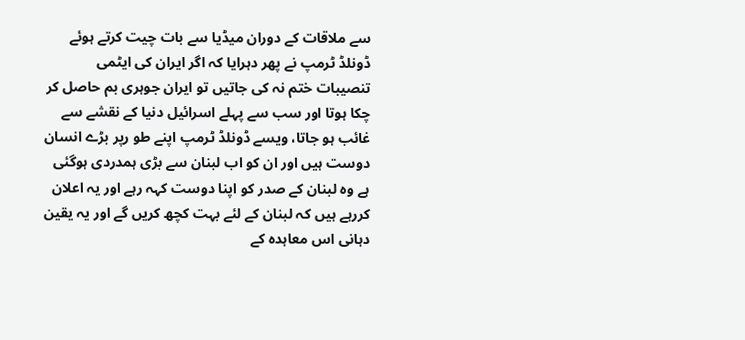سے ملاقات کے دوران میڈیا سے بات چیت کرتے ہوئے ڈونلڈ ٹرمپ نے پھر دہرایا کہ اگر ایران کی ایٹمی تنصیبات ختم نہ کی جاتیں تو ایران جوہری بم حاصل کر چکا ہوتا اور سب سے پہلے اسرائیل دنیا کے نقشے سے غائب ہو جاتا، ویسے ڈونلڈ ٹرمپ اپنے طو رپر بڑے انسان دوست ہیں اور ان کو اب لبنان سے بڑی ہمدردی ہوگئی ہے وہ لبنان کے صدر کو اپنا دوست کہہ رہے اور یہ اعلان کررہے ہیں کہ لبنان کے لئے بہت کچھ کریں گے اور یہ یقین دہانی اس معاہدہ کے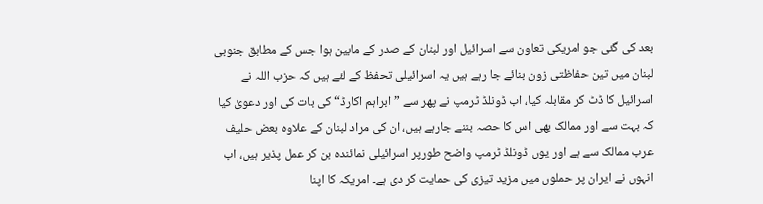بعد کی گئی جو امریکی تعاون سے اسرائیل اور لبنان کے صدر کے مابین ہوا جس کے مطابق جنوبی لبنان میں تین حفاظتی زون بنائے جا رہے ہیں یہ اسرائیلی تحفظ کے لئے ہیں کہ حزب اللہ نے اسرائیل کا ڈٹ کر مقابلہ کیا، اب ڈونلڈ ٹرمپ نے پھر سے ”ابراہم اکارڈ“ کی بات کی اور دعویٰ کیا کہ بہت سے اور ممالک بھی اس کا حصہ بننے جارہے ہیں، ان کی مراد لبنان کے علاوہ بعض حلیف عرب ممالک سے ہے اور یوں ڈونلڈ ٹرمپ واضح طورپر اسرائیلی نمائندہ بن کر عمل پذیر ہیں، اب انہوں نے ایران پر حملوں میں مزید تیزی کی حمایت کر دی ہے۔ امریکہ کا اپنا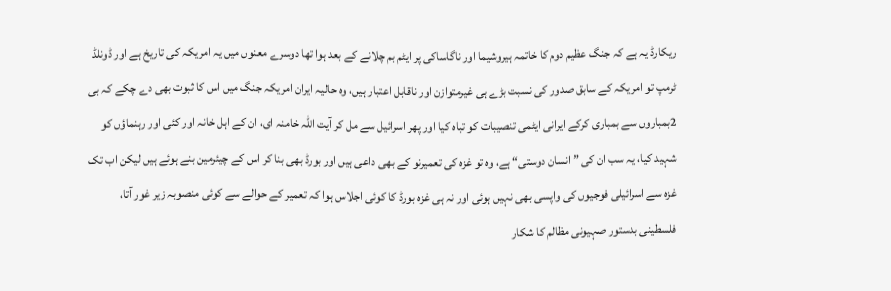ریکارڈ یہ ہے کہ جنگ عظیم دوم کا خاتمہ ہیروشیما اور ناگاساکی پر ایٹم بم چلانے کے بعد ہوا تھا دوسرے معنوں میں یہ امریکہ کی تاریخ ہے اور ڈونلڈ ٹرمپ تو امریکہ کے سابق صدور کی نسبت بڑے ہی غیرمتوازن اور ناقابل اعتبار ہیں، وہ حالیہ ایران امریکہ جنگ میں اس کا ثبوت بھی دے چکے کہ بی 2بمباروں سے بمباری کرکے ایرانی ایٹمی تنصیبات کو تباہ کیا اور پھر اسرائیل سے مل کر آیت اللہ خامنہ ای، ان کے اہل خانہ اور کئی اور رہنماؤں کو شہید کیا، یہ سب ان کی ”انسان دوستی“ ہے، وہ تو غزہ کی تعمیرنو کے بھی داعی ہیں اور بورڈ بھی بنا کر اس کے چیئرمین بنے ہوئے ہیں لیکن اب تک غزہ سے اسرائیلی فوجیوں کی واپسی بھی نہیں ہوئی اور نہ ہی غزہ بورڈ کا کوئی اجلاس ہوا کہ تعمیر کے حوالے سے کوئی منصوبہ زیر غور آتا، فلسطینی بدستور صہیونی مظالم کا شکار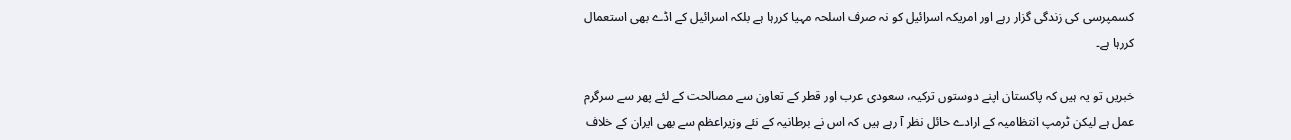کسمپرسی کی زندگی گزار رہے اور امریکہ اسرائیل کو نہ صرف اسلحہ مہیا کررہا ہے بلکہ اسرائیل کے اڈے بھی استعمال کررہا ہے۔

خبریں تو یہ ہیں کہ پاکستان اپنے دوستوں ترکیہ، سعودی عرب اور قطر کے تعاون سے مصالحت کے لئے پھر سے سرگرم عمل ہے لیکن ٹرمپ انتظامیہ کے ارادے حائل نظر آ رہے ہیں کہ اس نے برطانیہ کے نئے وزیراعظم سے بھی ایران کے خلاف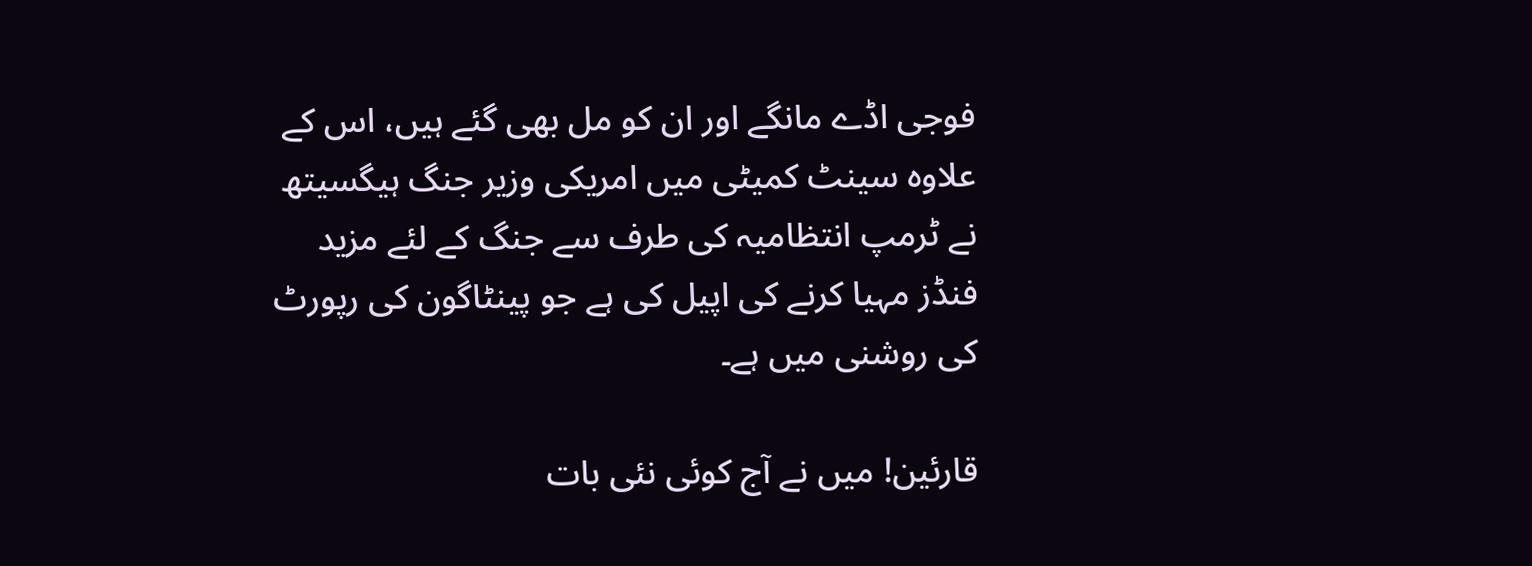فوجی اڈے مانگے اور ان کو مل بھی گئے ہیں، اس کے علاوہ سینٹ کمیٹی میں امریکی وزیر جنگ ہیگسیتھ نے ٹرمپ انتظامیہ کی طرف سے جنگ کے لئے مزید فنڈز مہیا کرنے کی اپیل کی ہے جو پینٹاگون کی رپورٹ کی روشنی میں ہے۔

قارئین! میں نے آج کوئی نئی بات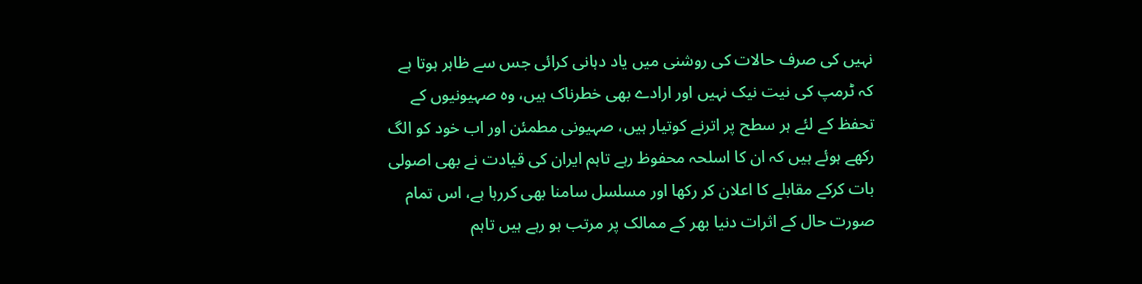نہیں کی صرف حالات کی روشنی میں یاد دہانی کرائی جس سے ظاہر ہوتا ہے کہ ٹرمپ کی نیت نیک نہیں اور ارادے بھی خطرناک ہیں، وہ صہیونیوں کے تحفظ کے لئے ہر سطح پر اترنے کوتیار ہیں، صہیونی مطمئن اور اب خود کو الگ رکھے ہوئے ہیں کہ ان کا اسلحہ محفوظ رہے تاہم ایران کی قیادت نے بھی اصولی بات کرکے مقابلے کا اعلان کر رکھا اور مسلسل سامنا بھی کررہا ہے، اس تمام صورت حال کے اثرات دنیا بھر کے ممالک پر مرتب ہو رہے ہیں تاہم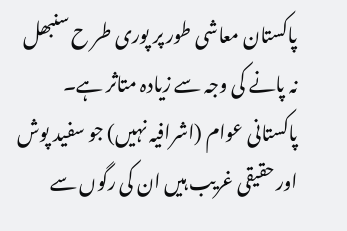پاکستان معاشی طور پر پوری طر ح سنبھل نہ پانے کی وجہ سے زیادہ متاثر ہے۔ پاکستانی عوام (اشرافیہ نہیں) جو سفید پوش اور حقیقی غریب ہیں ان کی رگوں سے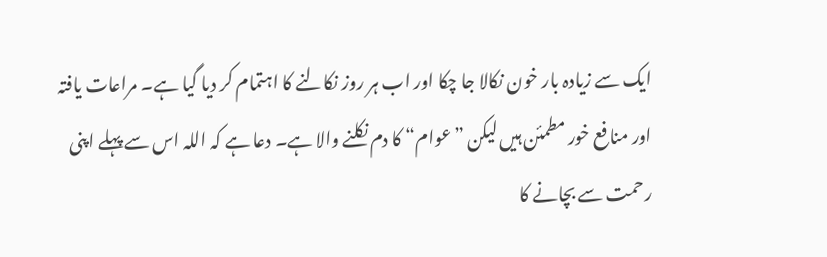ایک سے زیادہ بار خون نکالا جا چکا اور اب ہر روز نکالنے کا اہتمام کر دیا گیا ہے۔ مراعات یافتہ اور منافع خور مطمئن ہیں لیکن ”عوام“ کا دم نکلنے والا ہے۔ دعا ہے کہ اللہ اس سے پہلے اپنی رحمت سے بچانے کا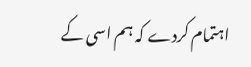اہتمام کردے کہ ہم اسی کے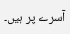آسرے پر ہیں۔